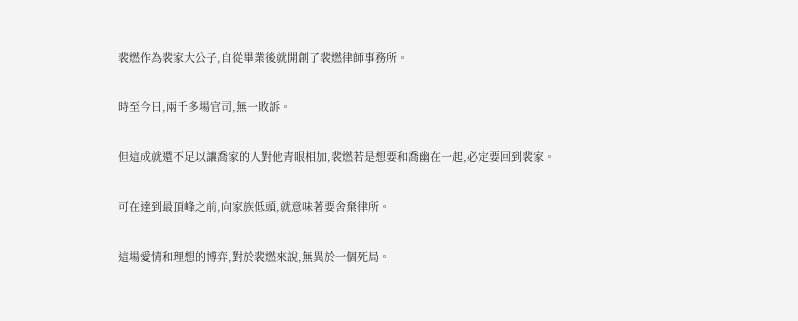裴燃作為裴家大公子,自從畢業後就開創了裴燃律師事務所。

時至今日,兩千多場官司,無一敗訴。

但這成就還不足以讓喬家的人對他青眼相加,裴燃若是想要和喬幽在一起,必定要回到裴家。

可在達到最頂峰之前,向家族低頭,就意味著要舍棄律所。

這場愛情和理想的博弈,對於裴燃來說,無異於一個死局。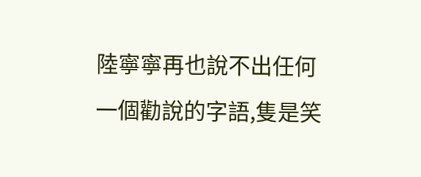陸寧寧再也說不出任何一個勸說的字語,隻是笑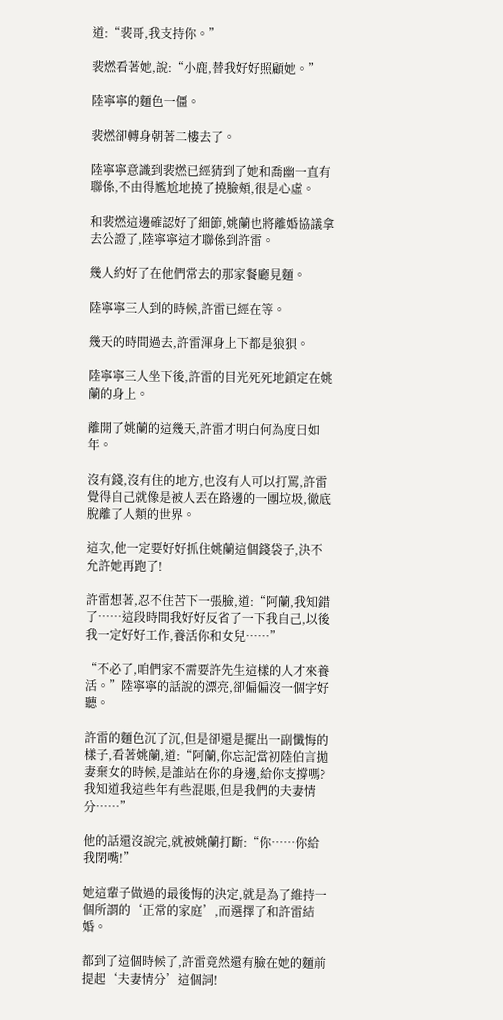道:“裴哥,我支持你。”

裴燃看著她,說:“小鹿,替我好好照顧她。”

陸寧寧的麵色一僵。

裴燃卻轉身朝著二樓去了。

陸寧寧意識到裴燃已經猜到了她和喬幽一直有聯係,不由得尷尬地撓了撓臉頰,很是心虛。

和裴燃這邊確認好了細節,姚蘭也將離婚協議拿去公證了,陸寧寧這才聯係到許雷。

幾人約好了在他們常去的那家餐廳見麵。

陸寧寧三人到的時候,許雷已經在等。

幾天的時間過去,許雷渾身上下都是狼狽。

陸寧寧三人坐下後,許雷的目光死死地鎖定在姚蘭的身上。

離開了姚蘭的這幾天,許雷才明白何為度日如年。

沒有錢,沒有住的地方,也沒有人可以打罵,許雷覺得自己就像是被人丟在路邊的一團垃圾,徹底脫離了人類的世界。

這次,他一定要好好抓住姚蘭這個錢袋子,決不允許她再跑了!

許雷想著,忍不住苦下一張臉,道:“阿蘭,我知錯了……這段時間我好好反省了一下我自己,以後我一定好好工作,養活你和女兒……”

“不必了,咱們家不需要許先生這樣的人才來養活。”陸寧寧的話說的漂亮,卻偏偏沒一個字好聽。

許雷的麵色沉了沉,但是卻還是擺出一副懺悔的樣子,看著姚蘭,道:“阿蘭,你忘記當初陸伯言拋妻棄女的時候,是誰站在你的身邊,給你支撐嗎?我知道我這些年有些混賬,但是我們的夫妻情分……”

他的話還沒說完,就被姚蘭打斷:“你……你給我閉嘴!”

她這輩子做過的最後悔的決定,就是為了維持一個所謂的‘正常的家庭’,而選擇了和許雷結婚。

都到了這個時候了,許雷竟然還有臉在她的麵前提起‘夫妻情分’這個詞!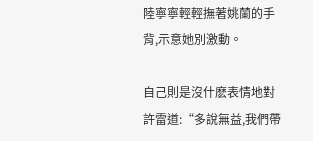陸寧寧輕輕撫著姚蘭的手背,示意她別激動。

自己則是沒什麽表情地對許雷道:“多說無益,我們帶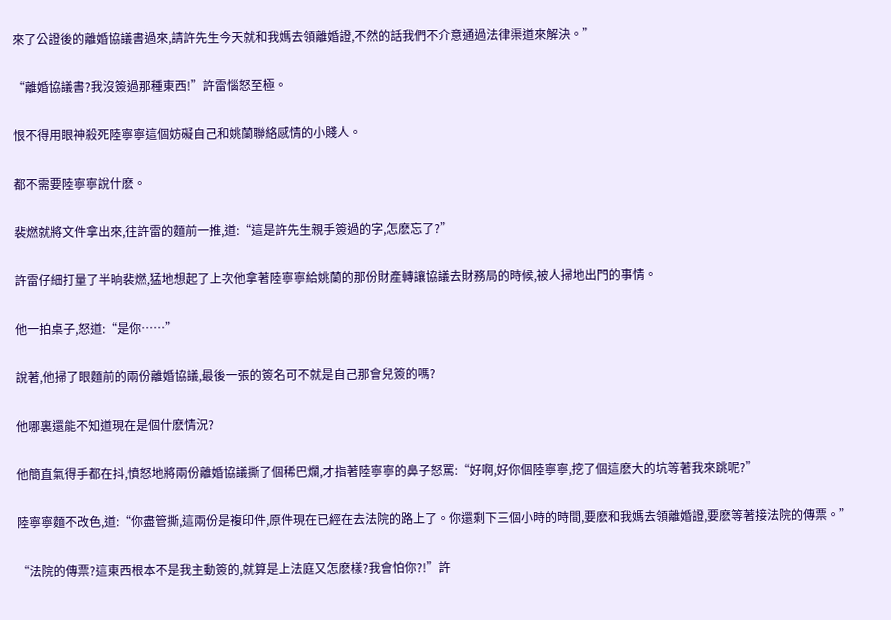來了公證後的離婚協議書過來,請許先生今天就和我媽去領離婚證,不然的話我們不介意通過法律渠道來解決。”

“離婚協議書?我沒簽過那種東西!”許雷惱怒至極。

恨不得用眼神殺死陸寧寧這個妨礙自己和姚蘭聯絡感情的小賤人。

都不需要陸寧寧說什麽。

裴燃就將文件拿出來,往許雷的麵前一推,道:“這是許先生親手簽過的字,怎麽忘了?”

許雷仔細打量了半晌裴燃,猛地想起了上次他拿著陸寧寧給姚蘭的那份財產轉讓協議去財務局的時候,被人掃地出門的事情。

他一拍桌子,怒道:“是你……”

說著,他掃了眼麵前的兩份離婚協議,最後一張的簽名可不就是自己那會兒簽的嗎?

他哪裏還能不知道現在是個什麽情況?

他簡直氣得手都在抖,憤怒地將兩份離婚協議撕了個稀巴爛,才指著陸寧寧的鼻子怒罵:“好啊,好你個陸寧寧,挖了個這麽大的坑等著我來跳呢?”

陸寧寧麵不改色,道:“你盡管撕,這兩份是複印件,原件現在已經在去法院的路上了。你還剩下三個小時的時間,要麽和我媽去領離婚證,要麽等著接法院的傳票。”

“法院的傳票?這東西根本不是我主動簽的,就算是上法庭又怎麽樣?我會怕你?!”許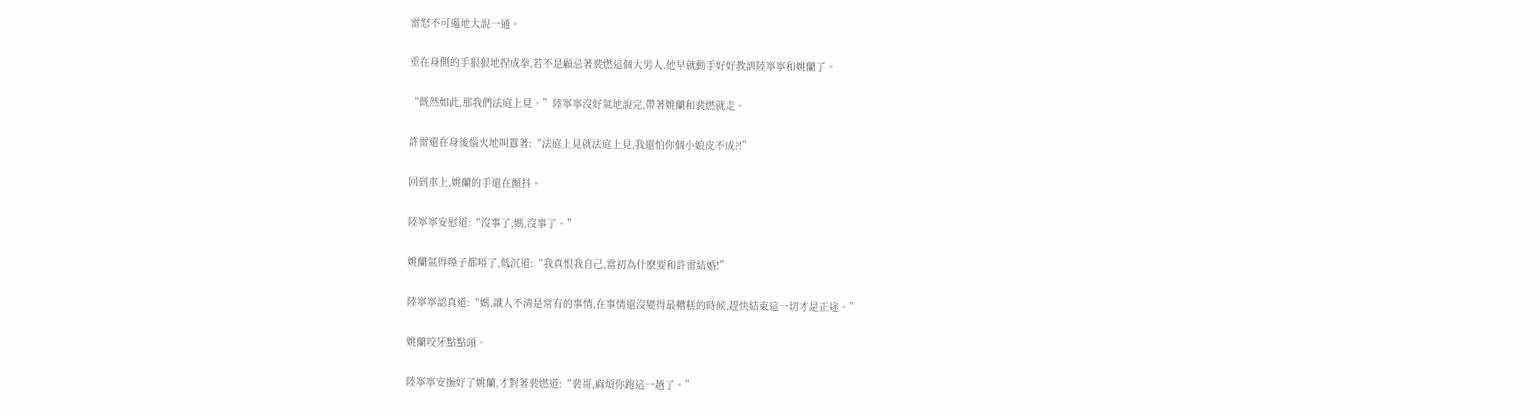雷怒不可遏地大說一通。

垂在身側的手狠狠地捏成拳,若不是顧忌著裴燃這個大男人,他早就動手好好教訓陸寧寧和姚蘭了。

“既然如此,那我們法庭上見。”陸寧寧沒好氣地說完,帶著姚蘭和裴燃就走。

許雷還在身後惱火地叫囂著:“法庭上見就法庭上見,我還怕你個小娘皮不成?!”

回到車上,姚蘭的手還在顫抖。

陸寧寧安慰道:“沒事了,媽,沒事了。”

姚蘭氣得嗓子都啞了,低沉道:“我真恨我自己,當初為什麽要和許雷結婚!”

陸寧寧認真道:“媽,識人不清是常有的事情,在事情還沒變得最糟糕的時候,趕快結束這一切才是正途。”

姚蘭咬牙點點頭。

陸寧寧安撫好了姚蘭,才對著裴燃道:“裴哥,麻煩你跑這一趟了。”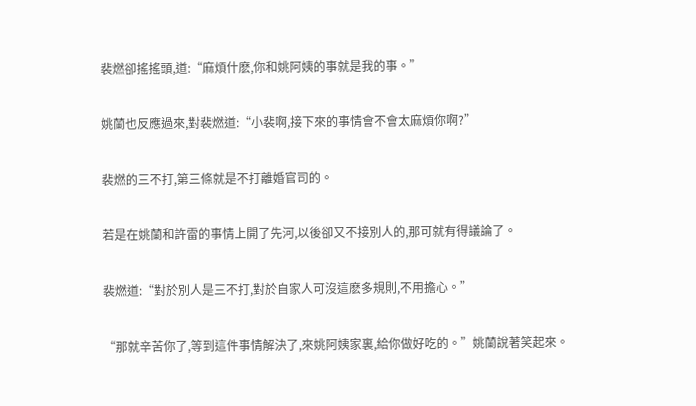裴燃卻搖搖頭,道:“麻煩什麽,你和姚阿姨的事就是我的事。”

姚蘭也反應過來,對裴燃道:“小裴啊,接下來的事情會不會太麻煩你啊?”

裴燃的三不打,第三條就是不打離婚官司的。

若是在姚蘭和許雷的事情上開了先河,以後卻又不接別人的,那可就有得議論了。

裴燃道:“對於別人是三不打,對於自家人可沒這麽多規則,不用擔心。”

“那就辛苦你了,等到這件事情解決了,來姚阿姨家裏,給你做好吃的。”姚蘭說著笑起來。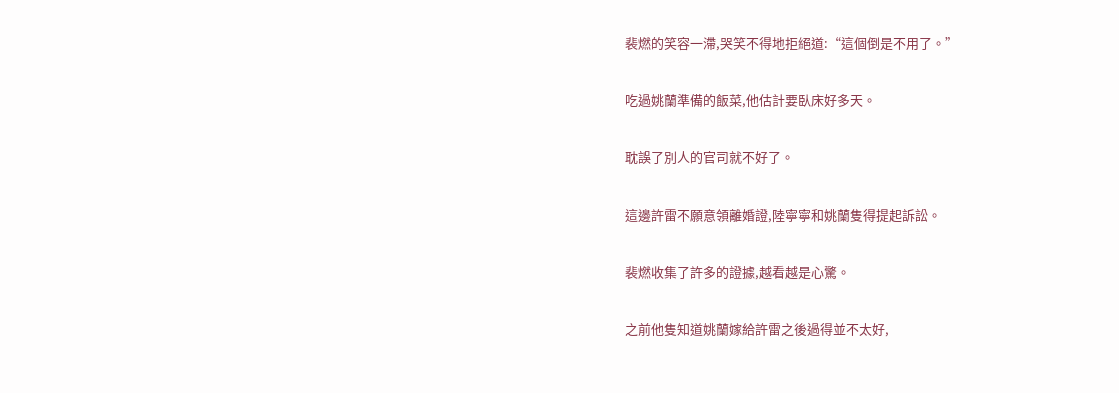裴燃的笑容一滯,哭笑不得地拒絕道:“這個倒是不用了。”

吃過姚蘭準備的飯菜,他估計要臥床好多天。

耽誤了別人的官司就不好了。

這邊許雷不願意領離婚證,陸寧寧和姚蘭隻得提起訴訟。

裴燃收集了許多的證據,越看越是心驚。

之前他隻知道姚蘭嫁給許雷之後過得並不太好,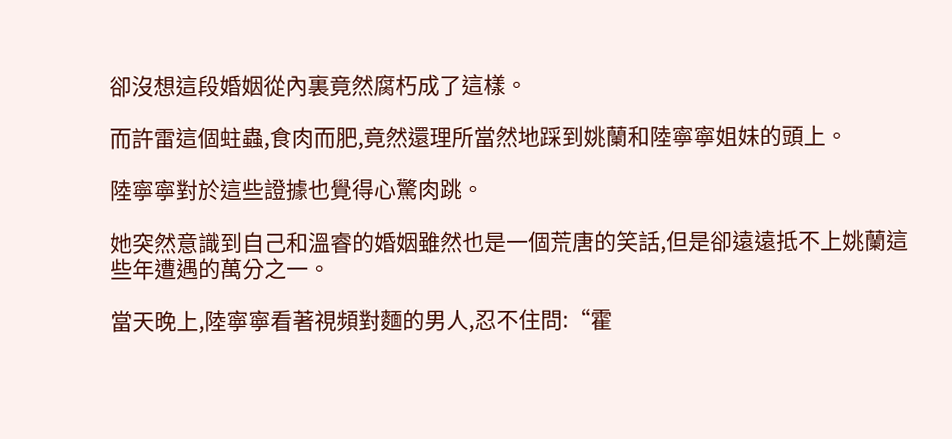卻沒想這段婚姻從內裏竟然腐朽成了這樣。

而許雷這個蛀蟲,食肉而肥,竟然還理所當然地踩到姚蘭和陸寧寧姐妹的頭上。

陸寧寧對於這些證據也覺得心驚肉跳。

她突然意識到自己和溫睿的婚姻雖然也是一個荒唐的笑話,但是卻遠遠抵不上姚蘭這些年遭遇的萬分之一。

當天晚上,陸寧寧看著視頻對麵的男人,忍不住問:“霍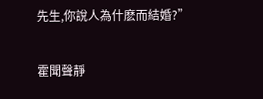先生,你說人為什麽而結婚?”

霍聞聲靜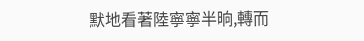默地看著陸寧寧半晌,轉而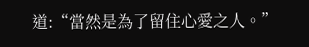道:“當然是為了留住心愛之人。”